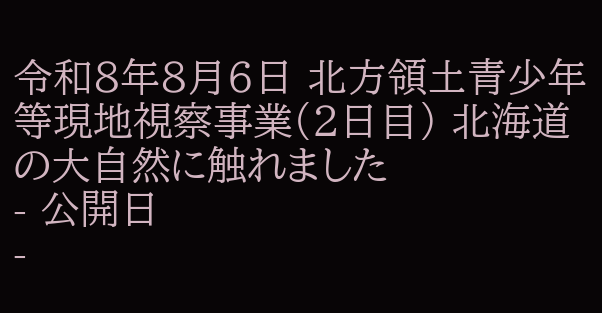令和8年8月6日 北方領土青少年等現地視察事業(2日目) 北海道の大自然に触れました
- 公開日
-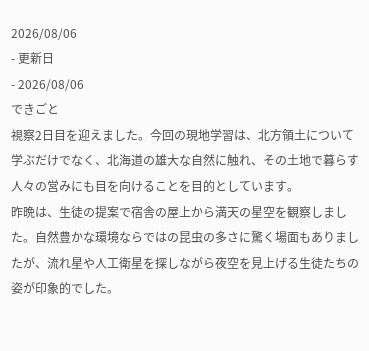2026/08/06
- 更新日
- 2026/08/06
できごと
視察2日目を迎えました。今回の現地学習は、北方領土について学ぶだけでなく、北海道の雄大な自然に触れ、その土地で暮らす人々の営みにも目を向けることを目的としています。
昨晩は、生徒の提案で宿舎の屋上から満天の星空を観察しました。自然豊かな環境ならではの昆虫の多さに驚く場面もありましたが、流れ星や人工衛星を探しながら夜空を見上げる生徒たちの姿が印象的でした。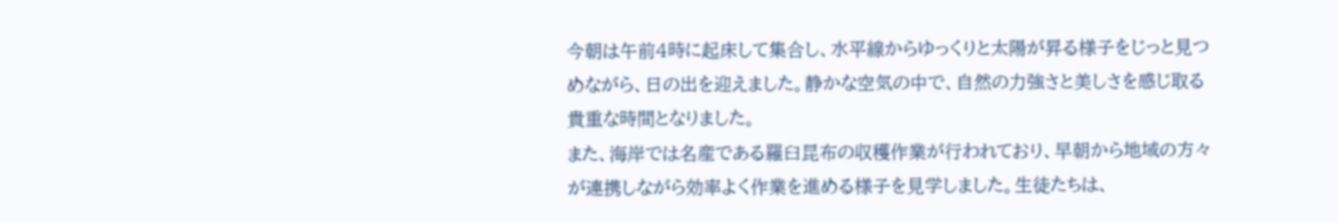今朝は午前4時に起床して集合し、水平線からゆっくりと太陽が昇る様子をじっと見つめながら、日の出を迎えました。静かな空気の中で、自然の力強さと美しさを感じ取る貴重な時間となりました。
また、海岸では名産である羅臼昆布の収穫作業が行われており、早朝から地域の方々が連携しながら効率よく作業を進める様子を見学しました。生徒たちは、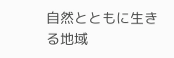自然とともに生きる地域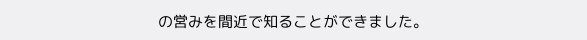の営みを間近で知ることができました。